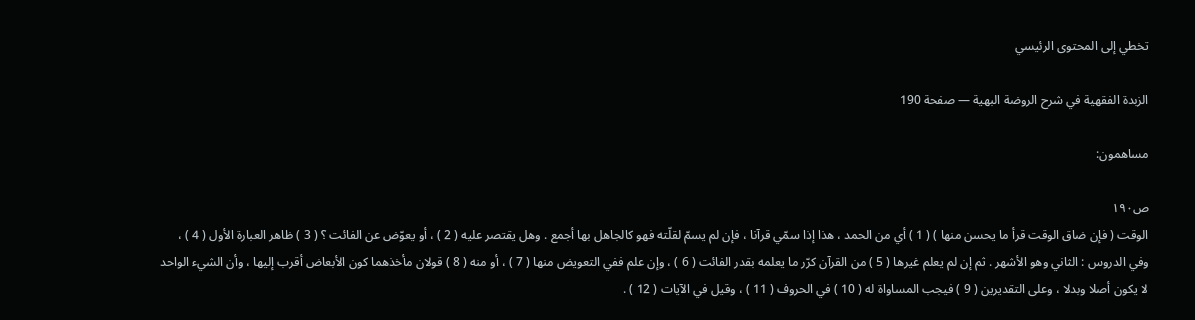تخطي إلى المحتوى الرئيسي

الزبدة الفقهية في شرح الروضة البهية — صفحة 190

مساهمون:

ص١٩٠
الوقت ( فإن ضاق الوقت قرأ ما يحسن منها ) ( 1 ) أي من الحمد ، هذا إذا سمّي قرآنا ، فإن لم يسمّ لقلّته فهو كالجاهل بها أجمع . وهل يقتصر عليه ( 2 ) ، أو يعوّض عن الفائت ؟ ( 3 ) ظاهر العبارة الأول ( 4 ) ، وفي الدروس : الثاني وهو الأشهر . ثم إن لم يعلم غيرها ( 5 ) من القرآن كرّر ما يعلمه بقدر الفائت ( 6 ) ، وإن علم ففي التعويض منها ( 7 ) ، أو منه ( 8 ) قولان مأخذهما كون الأبعاض أقرب إليها ، وأن الشيء الواحد لا يكون أصلا وبدلا ، وعلى التقديرين ( 9 ) فيجب المساواة له ( 10 ) في الحروف ( 11 ) ، وقيل في الآيات ( 12 ) .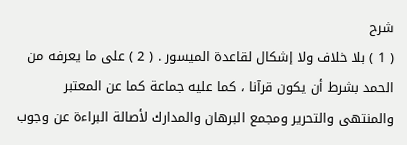شرح
( 1 ) بلا خلاف ولا إشكال لقاعدة الميسور . ( 2 ) على ما يعرفه من الحمد بشرط أن يكون قرآنا ، كما عليه جماعة كما عن المعتبر والمنتهى والتحرير ومجمع البرهان والمدارك لأصالة البراءة عن وجوب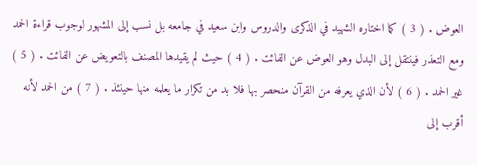العوض . ( 3 ) كما اختاره الشهيد في الذكرى والدروس وابن سعيد في جامعه بل نسب إلى المشهور لوجوب قراءة الحمد ومع التعذر فينتقل إلى البدل وهو العوض عن الفائت . ( 4 ) حيث لم يقيدها المصنف بالتعويض عن الفائت . ( 5 ) غير الحمد . ( 6 ) لأن الذي يعرفه من القرآن منحصر بها فلا بد من تكرار ما يعلمه منها حينئذ . ( 7 ) من الحمد لأنه أقرب إلى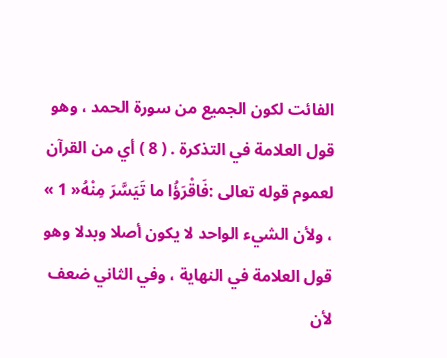الفائت لكون الجميع من سورة الحمد ، وهو قول العلامة في التذكرة . ( 8 ) أي من القرآن لعموم قوله تعالى :فَاقْرَؤُا ما تَيَسَّرَ مِنْهُ« 1 » ، ولأن الشيء الواحد لا يكون أصلا وبدلا وهو قول العلامة في النهاية ، وفي الثاني ضعف لأن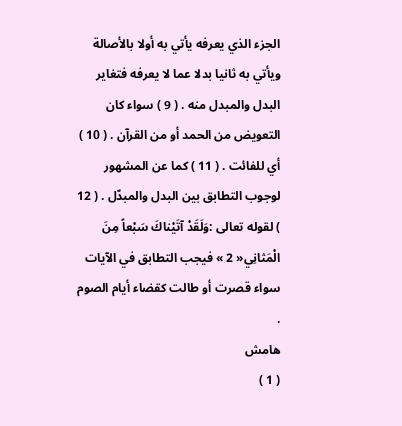الجزء الذي يعرفه يأتي به أولا بالأصالة ويأتي به ثانيا بدلا عما لا يعرفه فتغاير البدل والمبدل منه . ( 9 ) سواء كان التعويض من الحمد أو من القرآن . ( 10 ) أي للفائت . ( 11 ) كما عن المشهور لوجوب التطابق بين البدل والمبدّل . ( 12 ) لقوله تعالى :وَلَقَدْ آتَيْناكَ سَبْعاً مِنَ الْمَثانِي« 2 » فيجب التطابق في الآيات سواء قصرت أو طالت كقضاء أيام الصوم .
هامش
( 1 )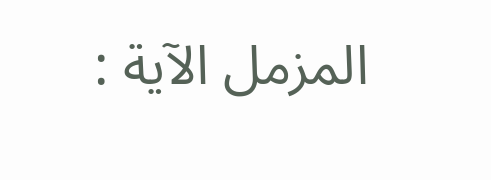المزمل الآية :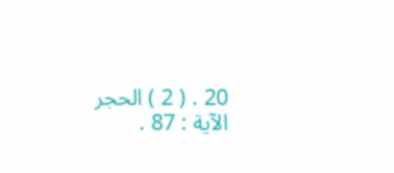20 . ( 2 ) الحجر الآية : 87 .